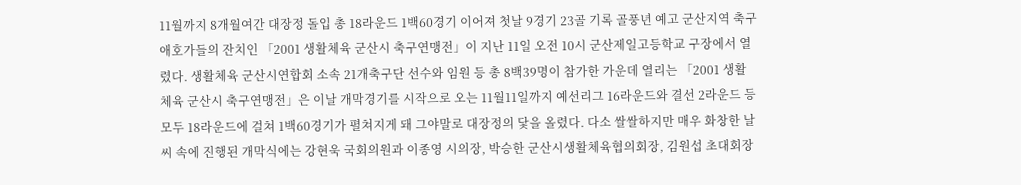11월까지 8개월여간 대장정 돌입 총 18라운드 1백60경기 이어져 첫날 9경기 23골 기록 골풍년 예고 군산지역 축구애호가들의 잔치인 「2001 생활체육 군산시 축구연맹전」이 지난 11일 오전 10시 군산제일고등학교 구장에서 열렸다. 생활체육 군산시연합회 소속 21개축구단 선수와 임원 등 총 8백39명이 참가한 가운데 열리는 「2001 생활체육 군산시 축구연맹전」은 이날 개막경기를 시작으로 오는 11월11일까지 예선리그 16라운드와 결선 2라운드 등 모두 18라운드에 걸쳐 1백60경기가 펼쳐지게 돼 그야말로 대장정의 닻을 올렸다. 다소 쌀쌀하지만 매우 화창한 날씨 속에 진행된 개막식에는 강현욱 국회의원과 이종영 시의장, 박승한 군산시생활체육협의회장, 김원섭 초대회장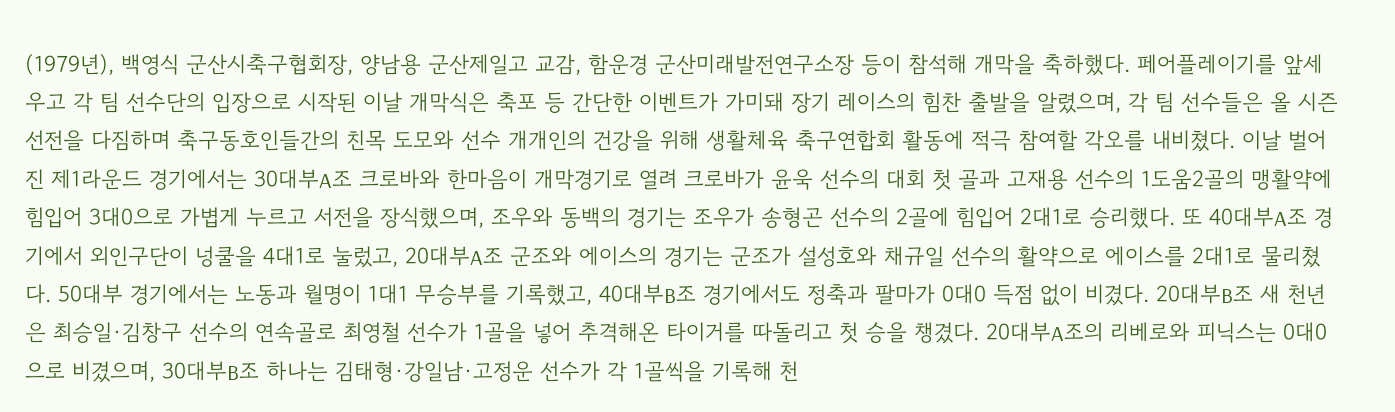(1979년), 백영식 군산시축구협회장, 양남용 군산제일고 교감, 함운경 군산미래발전연구소장 등이 참석해 개막을 축하했다. 페어플레이기를 앞세우고 각 팀 선수단의 입장으로 시작된 이날 개막식은 축포 등 간단한 이벤트가 가미돼 장기 레이스의 힘찬 출발을 알렸으며, 각 팀 선수들은 올 시즌 선전을 다짐하며 축구동호인들간의 친목 도모와 선수 개개인의 건강을 위해 생활체육 축구연합회 활동에 적극 참여할 각오를 내비쳤다. 이날 벌어진 제1라운드 경기에서는 30대부A조 크로바와 한마음이 개막경기로 열려 크로바가 윤욱 선수의 대회 첫 골과 고재용 선수의 1도움2골의 맹활약에 힘입어 3대0으로 가볍게 누르고 서전을 장식했으며, 조우와 동백의 경기는 조우가 송형곤 선수의 2골에 힘입어 2대1로 승리했다. 또 40대부A조 경기에서 외인구단이 넝쿨을 4대1로 눌렀고, 20대부A조 군조와 에이스의 경기는 군조가 설성호와 채규일 선수의 활약으로 에이스를 2대1로 물리쳤다. 50대부 경기에서는 노동과 월명이 1대1 무승부를 기록했고, 40대부B조 경기에서도 정축과 팔마가 0대0 득점 없이 비겼다. 20대부B조 새 천년은 최승일·김창구 선수의 연속골로 최영철 선수가 1골을 넣어 추격해온 타이거를 따돌리고 첫 승을 챙겼다. 20대부A조의 리베로와 피닉스는 0대0으로 비겼으며, 30대부B조 하나는 김태형·강일남·고정운 선수가 각 1골씩을 기록해 천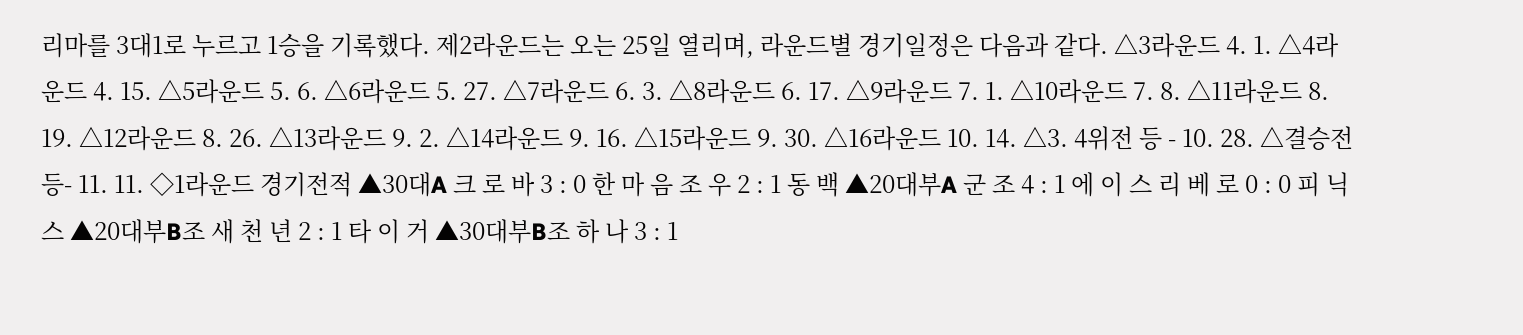리마를 3대1로 누르고 1승을 기록했다. 제2라운드는 오는 25일 열리며, 라운드별 경기일정은 다음과 같다. △3라운드 4. 1. △4라운드 4. 15. △5라운드 5. 6. △6라운드 5. 27. △7라운드 6. 3. △8라운드 6. 17. △9라운드 7. 1. △10라운드 7. 8. △11라운드 8. 19. △12라운드 8. 26. △13라운드 9. 2. △14라운드 9. 16. △15라운드 9. 30. △16라운드 10. 14. △3. 4위전 등 - 10. 28. △결승전 등- 11. 11. ◇1라운드 경기전적 ▲30대A 크 로 바 3 : 0 한 마 음 조 우 2 : 1 동 백 ▲20대부A 군 조 4 : 1 에 이 스 리 베 로 0 : 0 피 닉 스 ▲20대부B조 새 천 년 2 : 1 타 이 거 ▲30대부B조 하 나 3 : 1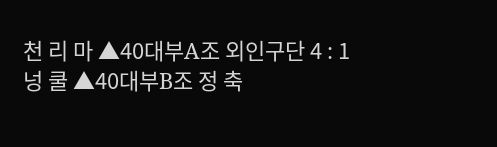천 리 마 ▲40대부A조 외인구단 4 : 1 넝 쿨 ▲40대부B조 정 축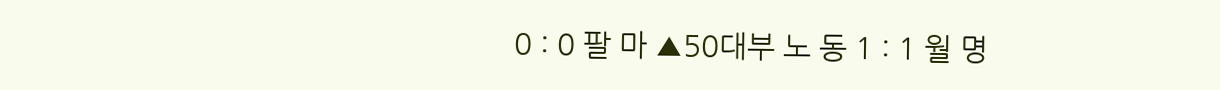0 : 0 팔 마 ▲50대부 노 동 1 : 1 월 명